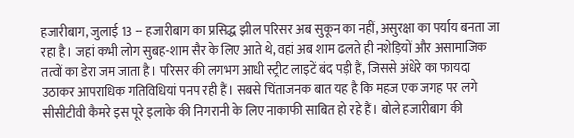हजारीबाग, जुलाई 13 -- हजारीबाग का प्रसिद्ध झील परिसर अब सुकून का नहीं, असुरक्षा का पर्याय बनता जा रहा है। जहां कभी लोग सुबह-शाम सैर के लिए आते थे, वहां अब शाम ढलते ही नशेड़ियों और असामाजिक तत्वों का डेरा जम जाता है। परिसर की लगभग आधी स्ट्रीट लाइटें बंद पड़ी हैं, जिससे अंधेरे का फायदा उठाकर आपराधिक गतिविधियां पनप रही हैं। सबसे चिंताजनक बात यह है कि महज एक जगह पर लगे सीसीटीवी कैमरे इस पूरे इलाके की निगरानी के लिए नाकाफी साबित हो रहे हैं। बोले हजारीबाग की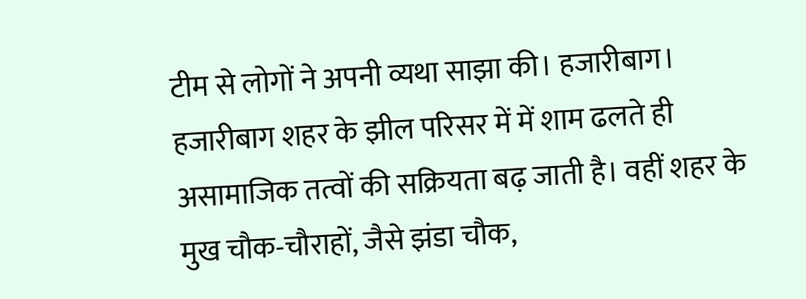टीम से लोगों ने अपनी व्यथा साझा की। हजारीबाग। हजारीबाग शहर के झील परिसर में में शाम ढलते ही असामाजिक तत्वों की सक्रियता बढ़ जाती है। वहीं शहर के मुख चौक-चौराहों, जैसे झंडा चौक,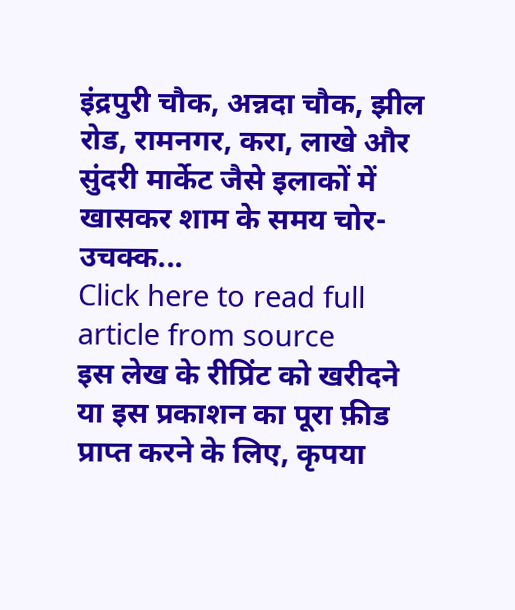इंद्रपुरी चौक, अन्नदा चौक, झील रोड, रामनगर, करा, लाखे और सुंदरी मार्केट जैसे इलाकों में खासकर शाम के समय चोर-उचक्क...
Click here to read full article from source
इस लेख के रीप्रिंट को खरीदने या इस प्रकाशन का पूरा फ़ीड प्राप्त करने के लिए, कृपया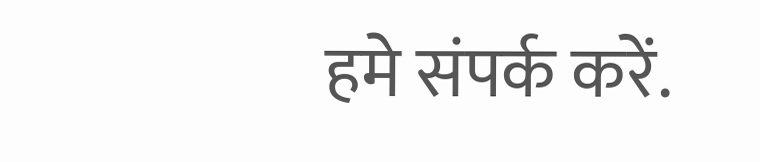हमे संपर्क करें.